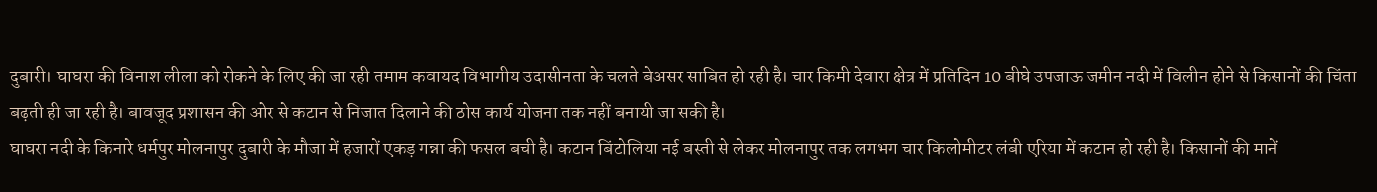दुबारी। घाघरा की विनाश लीला को रोकने के लिए की जा रही तमाम कवायद विभागीय उदासीनता के चलते बेअसर साबित हो रही है। चार किमी देवारा क्षेत्र में प्रतिदिन 10 बीघे उपजाऊ जमीन नदी में विलीन होने से किसानों की चिंता बढ़ती ही जा रही है। बावजूद प्रशासन की ओर से कटान से निजात दिलाने की ठोस कार्य योजना तक नहीं बनायी जा सकी है।
घाघरा नदी के किनारे धर्मपुर मोलनापुर दुबारी के मौजा में हजारों एकड़ गन्ना की फसल बची है। कटान बिंटोलिया नई बस्ती से लेकर मोलनापुर तक लगभग चार किलोमीटर लंबी एरिया में कटान हो रही है। किसानों की मानें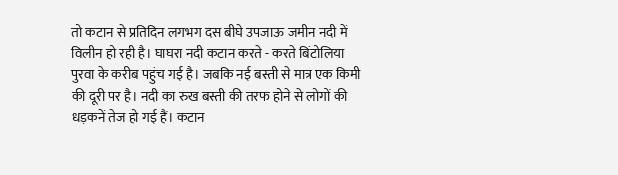तो कटान से प्रतिदिन लगभग दस बीघे उपजाऊ जमीन नदी में विलीन हो रही है। घाघरा नदी कटान करते - करते बिंटोलिया पुरवा के करीब पहुंच गई है। जबकि नई बस्ती से मात्र एक किमी की दूरी पर है। नदी का रुख बस्ती की तरफ होने से लोगों की धड़कनें तेज हो गई हैं। कटान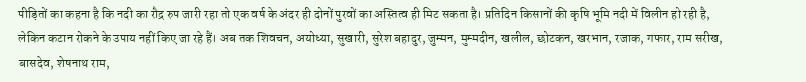पीड़ितों का कहना है कि नदी का रौद्र रुप जारी रहा तो एक वर्ष के अंदर ही दोनों पुरवों का अस्तित्व ही मिट सकता है। प्रतिदिन किसानों की कृषि भूमि नदी में विलीन हो रही है, लेकिन कटान रोकने के उपाय नहीं किए जा रहे हैं। अब तक शिवचन, अयोध्या, सुखारी, सुरेश बहादुर, जुम्मन, मुम्मदीन, खलील, छोटकन, खरभान, रजाक, गफार, राम सरीख, बासदेव, शेषनाथ राम,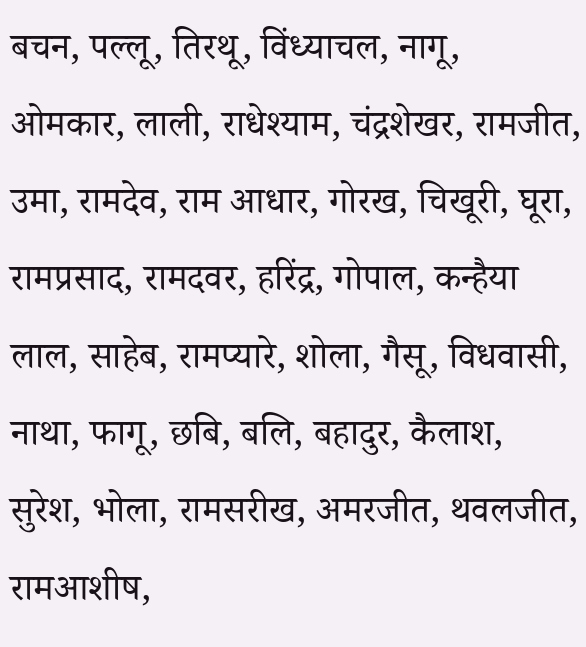बचन, पल्लू, तिरथू, विंध्याचल, नागू, ओमकार, लाली, राधेश्याम, चंद्रशेखर, रामजीत, उमा, रामदेव, राम आधार, गोरख, चिखूरी, घूरा, रामप्रसाद, रामदवर, हरिंद्र, गोपाल, कन्हैया लाल, साहेब, रामप्यारे, शोला, गैसू, विधवासी, नाथा, फागू, छबि, बलि, बहादुर, कैलाश, सुरेश, भोला, रामसरीख, अमरजीत, थवलजीत, रामआशीष,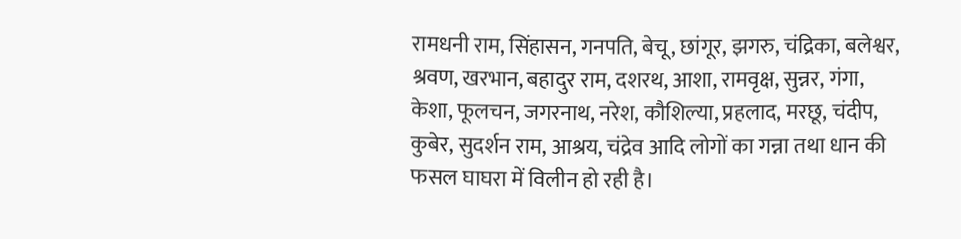रामधनी राम, सिंहासन, गनपति, बेचू, छांगूर, झगरु, चंद्रिका, बलेश्वर, श्रवण, खरभान, बहादुर राम, दशरथ, आशा, रामवृक्ष, सुन्नर, गंगा, केशा, फूलचन, जगरनाथ, नरेश, कौशिल्या, प्रहलाद, मरछू, चंदीप, कुबेर, सुदर्शन राम, आश्रय, चंद्रेव आदि लोगों का गन्ना तथा धान की फसल घाघरा में विलीन हो रही है।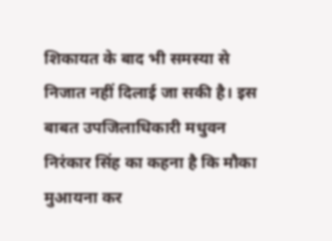शिकायत के बाद भी समस्या से निजात नहीं दिलाई जा सकी है। इस बाबत उपजिलाधिकारी मधुवन निरंकार सिंह का कहना है कि मौका मुआयना कर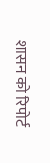शासन को रिपोर्ट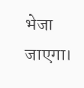भेजा जाएगा।